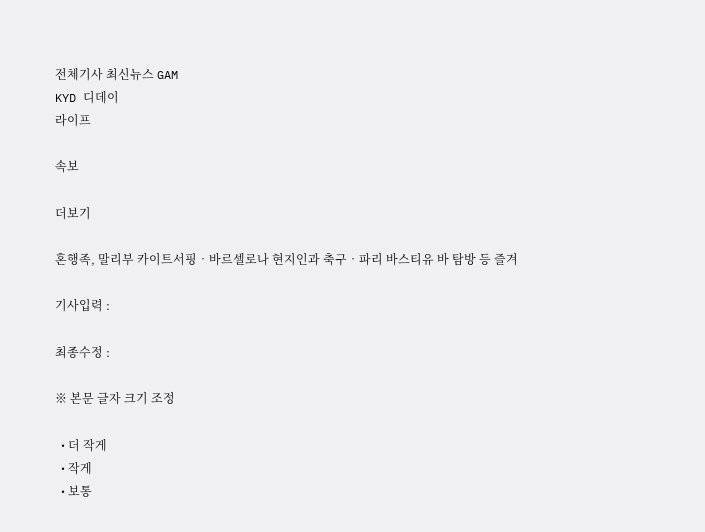전체기사 최신뉴스 GAM
KYD 디데이
라이프

속보

더보기

혼행족, 말리부 카이트서핑‧바르셀로나 현지인과 축구‧파리 바스티유 바 탐방 등 즐겨

기사입력 :

최종수정 :

※ 본문 글자 크기 조정

  • 더 작게
  • 작게
  • 보통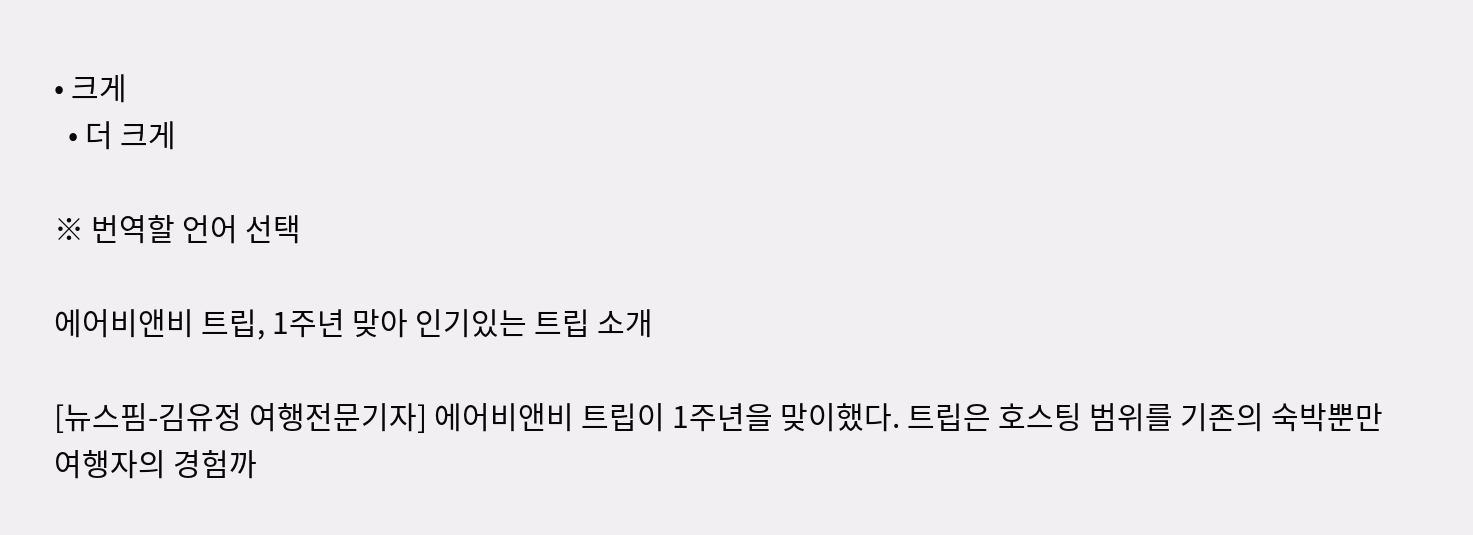• 크게
  • 더 크게

※ 번역할 언어 선택

에어비앤비 트립, 1주년 맞아 인기있는 트립 소개

[뉴스핌-김유정 여행전문기자] 에어비앤비 트립이 1주년을 맞이했다. 트립은 호스팅 범위를 기존의 숙박뿐만 여행자의 경험까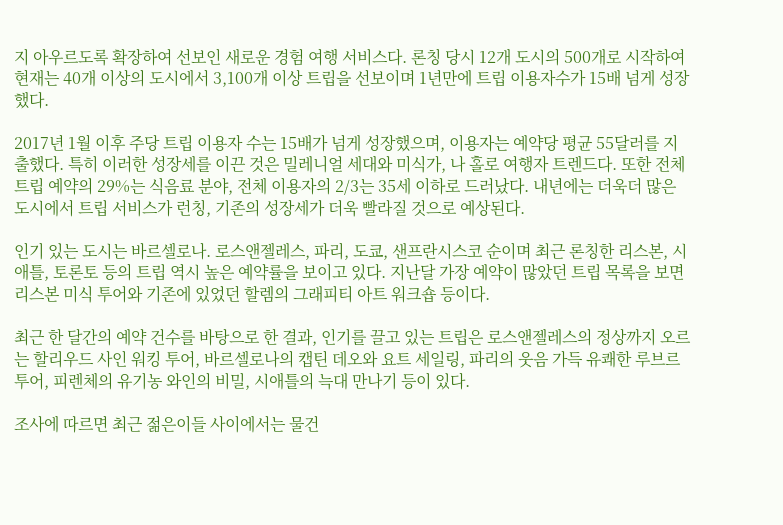지 아우르도록 확장하여 선보인 새로운 경험 여행 서비스다. 론칭 당시 12개 도시의 500개로 시작하여 현재는 40개 이상의 도시에서 3,100개 이상 트립을 선보이며 1년만에 트립 이용자수가 15배 넘게 성장했다.

2017년 1월 이후 주당 트립 이용자 수는 15배가 넘게 성장했으며, 이용자는 예약당 평균 55달러를 지출했다. 특히 이러한 성장세를 이끈 것은 밀레니얼 세대와 미식가, 나 홀로 여행자 트렌드다. 또한 전체 트립 예약의 29%는 식음료 분야, 전체 이용자의 2/3는 35세 이하로 드러났다. 내년에는 더욱더 많은 도시에서 트립 서비스가 런칭, 기존의 성장세가 더욱 빨라질 것으로 예상된다.

인기 있는 도시는 바르셀로나. 로스앤젤레스, 파리, 도쿄, 샌프란시스코 순이며 최근 론칭한 리스본, 시애틀, 토론토 등의 트립 역시 높은 예약률을 보이고 있다. 지난달 가장 예약이 많았던 트립 목록을 보면 리스본 미식 투어와 기존에 있었던 할렘의 그래피티 아트 워크숍 등이다.

최근 한 달간의 예약 건수를 바탕으로 한 결과, 인기를 끌고 있는 트립은 로스앤젤레스의 정상까지 오르는 할리우드 사인 워킹 투어, 바르셀로나의 캡틴 데오와 요트 세일링, 파리의 웃음 가득 유쾌한 루브르 투어, 피렌체의 유기농 와인의 비밀, 시애틀의 늑대 만나기 등이 있다.

조사에 따르면 최근 젊은이들 사이에서는 물건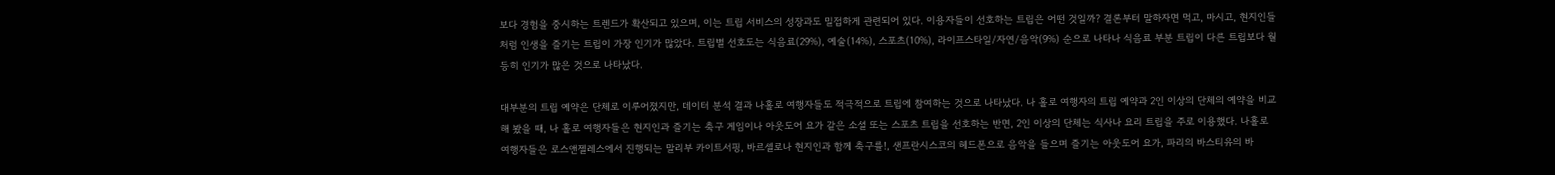보다 경험을 중시하는 트렌드가 확산되고 있으며, 이는 트립 서비스의 성장과도 밀접하게 관련되어 있다. 이용자들이 선호하는 트립은 어떤 것일까? 결론부터 말하자면 먹고, 마시고, 현지인들처럼 인생을 즐기는 트립이 가장 인기가 많았다. 트립별 선호도는 식음료(29%), 예술(14%), 스포츠(10%), 라이프스타일/자연/음악(9%) 순으로 나타나 식음료 부분 트립이 다른 트립보다 월등히 인기가 많은 것으로 나타났다.

대부분의 트립 예약은 단체로 이루어졌지만, 데이터 분석 결과 나홀로 여행자들도 적극적으로 트립에 참여하는 것으로 나타났다. 나 홀로 여행자의 트립 예약과 2인 이상의 단체의 예약을 비교해 봤을 때, 나 홀로 여행자들은 현지인과 즐기는 축구 게임이나 아웃도어 요가 같은 소셜 또는 스포츠 트립을 선호하는 반면, 2인 이상의 단체는 식사나 요리 트립을 주로 이용했다. 나홀로 여행자들은 로스앤젤레스에서 진행되는 말리부 카이트서핑, 바르셀로나 현지인과 함께 축구를!, 샌프란시스코의 헤드폰으로 음악을 들으며 즐기는 아웃도어 요가, 파리의 바스티유의 바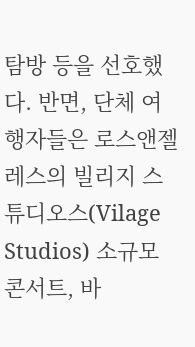탐방 등을 선호했다. 반면, 단체 여행자들은 로스앤젤레스의 빌리지 스튜디오스(Vilage Studios) 소규모 콘서트, 바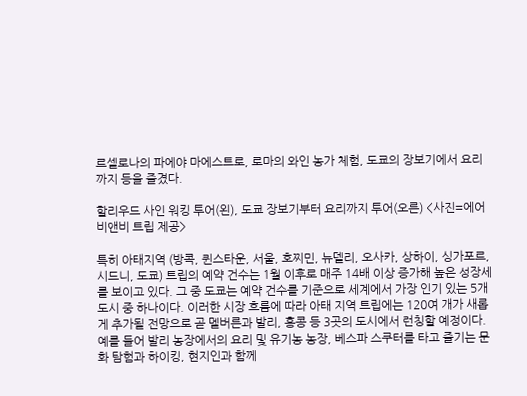르셀로나의 파에야 마에스트로, 로마의 와인 농가 체험, 도쿄의 장보기에서 요리까지 등을 즐겼다.

할리우드 사인 워킹 투어(왼), 도쿄 장보기부터 요리까지 투어(오른) <사진=에어비앤비 트립 제공>

특히 아태지역 (방콕, 퀸스타운, 서울, 호찌민, 뉴델리, 오사카, 상하이, 싱가포르, 시드니, 도쿄) 트립의 예약 건수는 1월 이후로 매주 14배 이상 증가해 높은 성장세를 보이고 있다. 그 중 도쿄는 예약 건수를 기준으로 세계에서 가장 인기 있는 5개 도시 중 하나이다. 이러한 시장 흐름에 따라 아태 지역 트립에는 120여 개가 새롭게 추가될 전망으로 곧 멜버른과 발리, 홍콩 등 3곳의 도시에서 런칭할 예정이다. 예를 들어 발리 농장에서의 요리 및 유기농 농장, 베스파 스쿠터를 타고 즐기는 문화 탐험과 하이킹, 현지인과 함께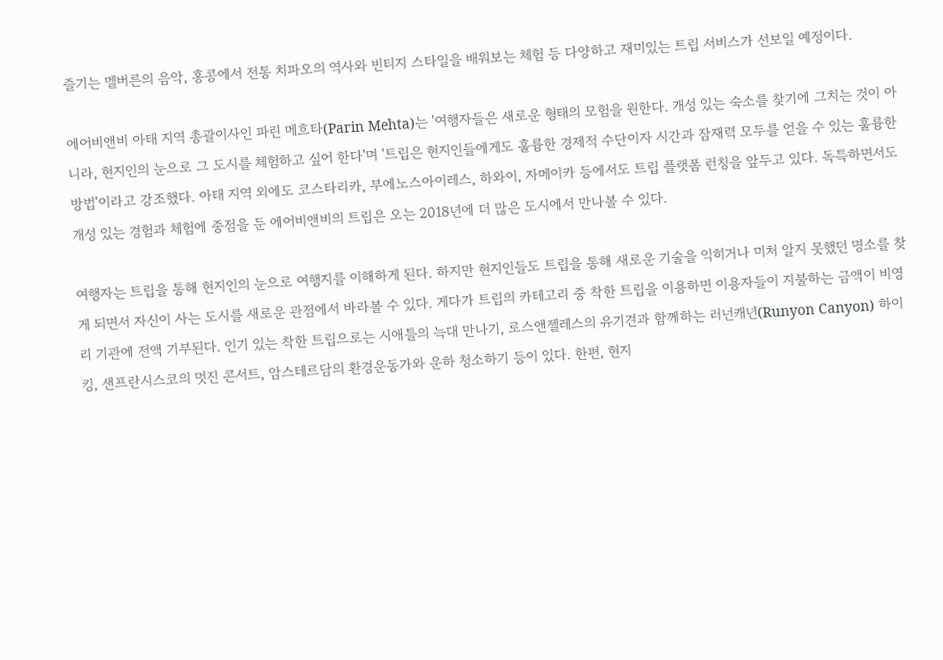즐기는 멜버른의 음악, 홍콩에서 전통 치파오의 역사와 빈티지 스타일을 배워보는 체험 등 다양하고 재미있는 트립 서비스가 선보일 예정이다.

에어비앤비 아태 지역 총괄이사인 파린 메흐타(Parin Mehta)는 '여행자들은 새로운 형태의 모험을 원한다. 개성 있는 숙소를 찾기에 그치는 것이 아니라, 현지인의 눈으로 그 도시를 체험하고 싶어 한다'며 '트립은 현지인들에게도 훌륭한 경제적 수단이자 시간과 잠재력 모두를 얻을 수 있는 훌륭한 방법'이라고 강조했다. 아태 지역 외에도 코스타리카, 부에노스아이레스, 하와이, 자메이카 등에서도 트립 플랫폼 런칭을 앞두고 있다. 독특하면서도 개성 있는 경험과 체험에 중점을 둔 에어비앤비의 트립은 오는 2018년에 더 많은 도시에서 만나볼 수 있다.

여행자는 트립을 통해 현지인의 눈으로 여행지를 이해하게 된다. 하지만 현지인들도 트립을 통해 새로운 기술을 익히거나 미처 알지 못했던 명소를 찾게 되면서 자신이 사는 도시를 새로운 관점에서 바라볼 수 있다. 게다가 트립의 카테고리 중 착한 트립을 이용하면 이용자들이 지불하는 금액이 비영리 기관에 전액 기부된다. 인기 있는 착한 트립으로는 시애틀의 늑대 만나기, 로스앤젤레스의 유기견과 함께하는 러넌캐년(Runyon Canyon) 하이킹, 샌프란시스코의 멋진 콘서트, 암스테르담의 환경운동가와 운하 청소하기 등이 있다. 한편, 현지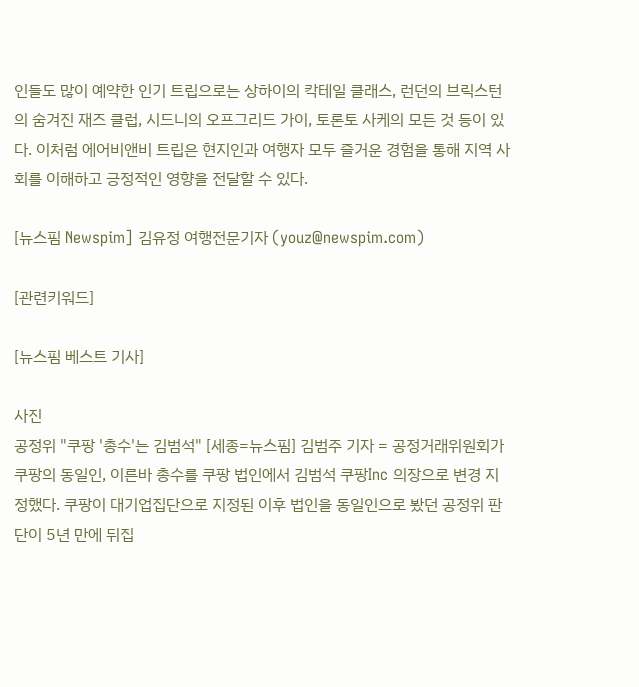인들도 많이 예약한 인기 트립으로는 상하이의 칵테일 클래스, 런던의 브릭스턴의 숨겨진 재즈 클럽, 시드니의 오프그리드 가이, 토론토 사케의 모든 것 등이 있다. 이처럼 에어비앤비 트립은 현지인과 여행자 모두 즐거운 경험을 통해 지역 사회를 이해하고 긍정적인 영향을 전달할 수 있다.

[뉴스핌 Newspim] 김유정 여행전문기자 (youz@newspim.com)

[관련키워드]

[뉴스핌 베스트 기사]

사진
공정위 "쿠팡 '총수'는 김범석" [세종=뉴스핌] 김범주 기자 = 공정거래위원회가 쿠팡의 동일인, 이른바 총수를 쿠팡 법인에서 김범석 쿠팡Inc 의장으로 변경 지정했다. 쿠팡이 대기업집단으로 지정된 이후 법인을 동일인으로 봤던 공정위 판단이 5년 만에 뒤집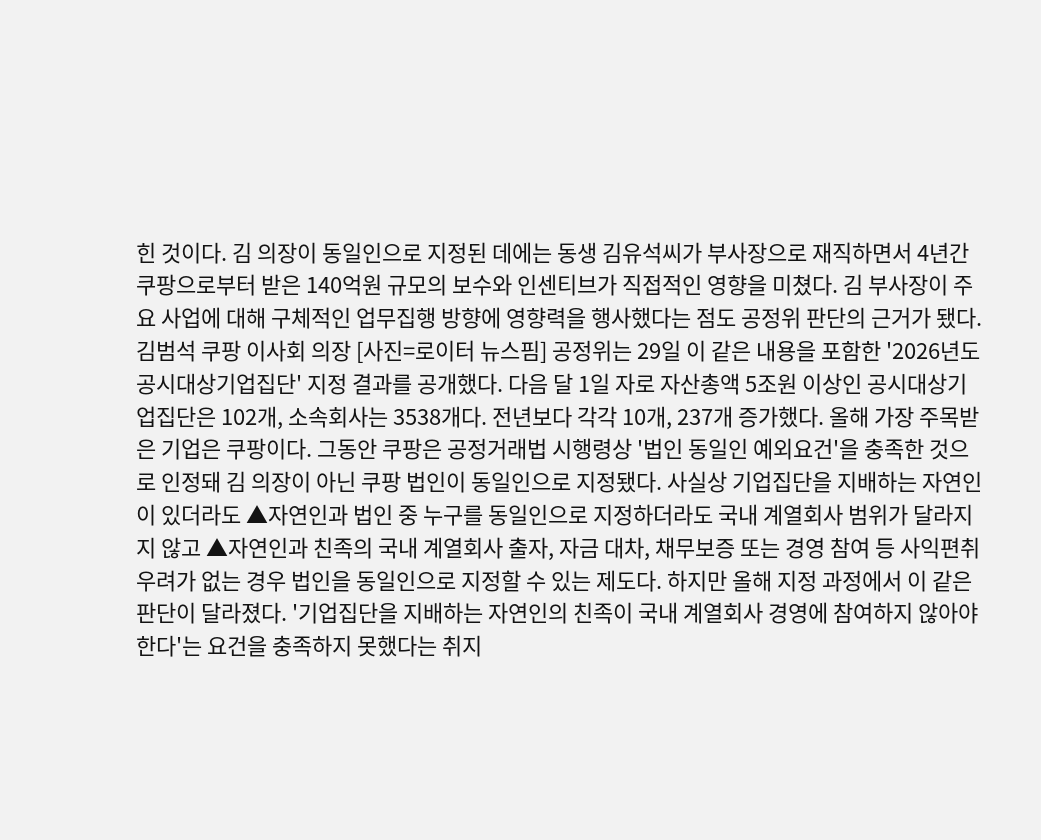힌 것이다. 김 의장이 동일인으로 지정된 데에는 동생 김유석씨가 부사장으로 재직하면서 4년간 쿠팡으로부터 받은 140억원 규모의 보수와 인센티브가 직접적인 영향을 미쳤다. 김 부사장이 주요 사업에 대해 구체적인 업무집행 방향에 영향력을 행사했다는 점도 공정위 판단의 근거가 됐다. 김범석 쿠팡 이사회 의장 [사진=로이터 뉴스핌] 공정위는 29일 이 같은 내용을 포함한 '2026년도 공시대상기업집단' 지정 결과를 공개했다. 다음 달 1일 자로 자산총액 5조원 이상인 공시대상기업집단은 102개, 소속회사는 3538개다. 전년보다 각각 10개, 237개 증가했다. 올해 가장 주목받은 기업은 쿠팡이다. 그동안 쿠팡은 공정거래법 시행령상 '법인 동일인 예외요건'을 충족한 것으로 인정돼 김 의장이 아닌 쿠팡 법인이 동일인으로 지정됐다. 사실상 기업집단을 지배하는 자연인이 있더라도 ▲자연인과 법인 중 누구를 동일인으로 지정하더라도 국내 계열회사 범위가 달라지지 않고 ▲자연인과 친족의 국내 계열회사 출자, 자금 대차, 채무보증 또는 경영 참여 등 사익편취 우려가 없는 경우 법인을 동일인으로 지정할 수 있는 제도다. 하지만 올해 지정 과정에서 이 같은 판단이 달라졌다. '기업집단을 지배하는 자연인의 친족이 국내 계열회사 경영에 참여하지 않아야 한다'는 요건을 충족하지 못했다는 취지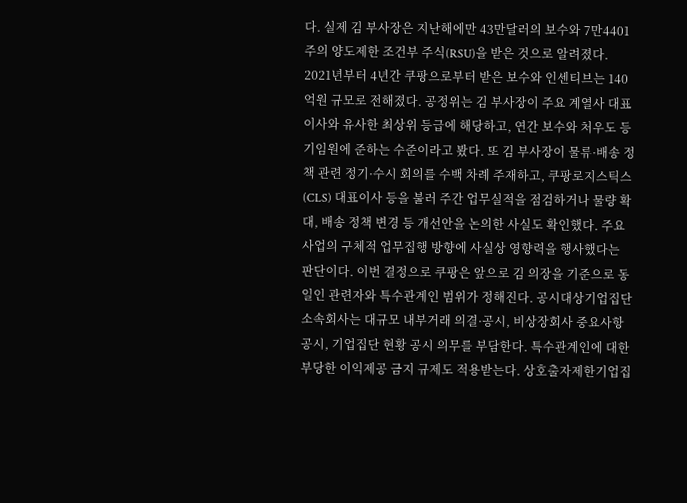다. 실제 김 부사장은 지난해에만 43만달러의 보수와 7만4401주의 양도제한 조건부 주식(RSU)을 받은 것으로 알려졌다. 2021년부터 4년간 쿠팡으로부터 받은 보수와 인센티브는 140억원 규모로 전해졌다. 공정위는 김 부사장이 주요 계열사 대표이사와 유사한 최상위 등급에 해당하고, 연간 보수와 처우도 등기임원에 준하는 수준이라고 봤다. 또 김 부사장이 물류·배송 정책 관련 정기·수시 회의를 수백 차례 주재하고, 쿠팡로지스틱스(CLS) 대표이사 등을 불러 주간 업무실적을 점검하거나 물량 확대, 배송 정책 변경 등 개선안을 논의한 사실도 확인했다. 주요 사업의 구체적 업무집행 방향에 사실상 영향력을 행사했다는 판단이다. 이번 결정으로 쿠팡은 앞으로 김 의장을 기준으로 동일인 관련자와 특수관계인 범위가 정해진다. 공시대상기업집단 소속회사는 대규모 내부거래 의결·공시, 비상장회사 중요사항 공시, 기업집단 현황 공시 의무를 부담한다. 특수관계인에 대한 부당한 이익제공 금지 규제도 적용받는다. 상호출자제한기업집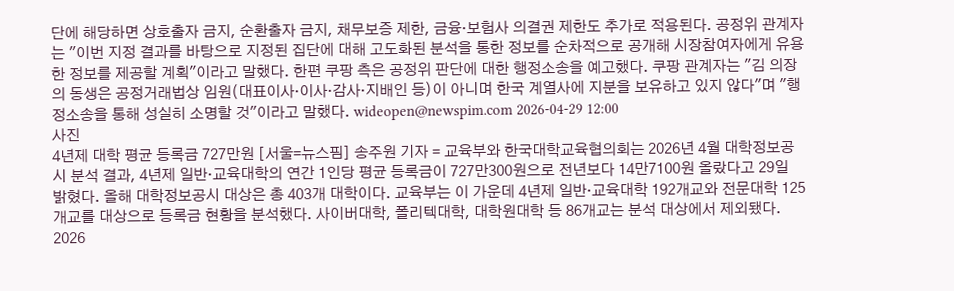단에 해당하면 상호출자 금지, 순환출자 금지, 채무보증 제한, 금융·보험사 의결권 제한도 추가로 적용된다. 공정위 관계자는 "이번 지정 결과를 바탕으로 지정된 집단에 대해 고도화된 분석을 통한 정보를 순차적으로 공개해 시장참여자에게 유용한 정보를 제공할 계획"이라고 말했다. 한편 쿠팡 측은 공정위 판단에 대한 행정소송을 예고했다. 쿠팡 관계자는 "김 의장의 동생은 공정거래법상 임원(대표이사·이사·감사·지배인 등)이 아니며 한국 계열사에 지분을 보유하고 있지 않다"며 "행정소송을 통해 성실히 소명할 것"이라고 말했다. wideopen@newspim.com 2026-04-29 12:00
사진
4년제 대학 평균 등록금 727만원 [서울=뉴스핌] 송주원 기자 = 교육부와 한국대학교육협의회는 2026년 4월 대학정보공시 분석 결과, 4년제 일반·교육대학의 연간 1인당 평균 등록금이 727만300원으로 전년보다 14만7100원 올랐다고 29일 밝혔다. 올해 대학정보공시 대상은 총 403개 대학이다. 교육부는 이 가운데 4년제 일반·교육대학 192개교와 전문대학 125개교를 대상으로 등록금 현황을 분석했다. 사이버대학, 폴리텍대학, 대학원대학 등 86개교는 분석 대상에서 제외됐다. 2026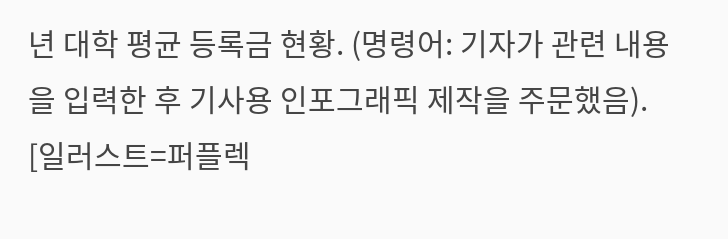년 대학 평균 등록금 현황. (명령어: 기자가 관련 내용을 입력한 후 기사용 인포그래픽 제작을 주문했음). [일러스트=퍼플렉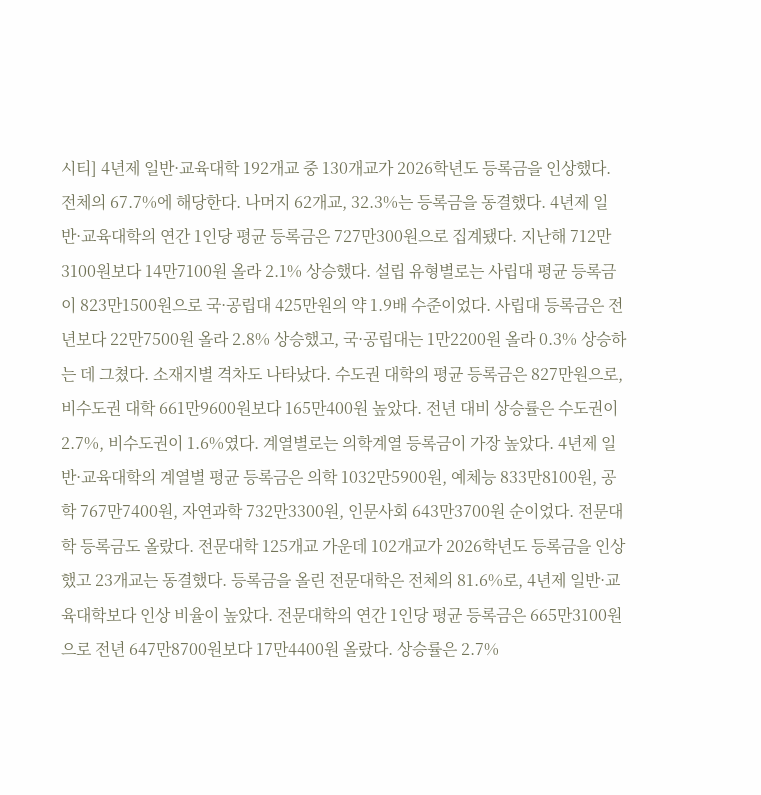시티] 4년제 일반·교육대학 192개교 중 130개교가 2026학년도 등록금을 인상했다. 전체의 67.7%에 해당한다. 나머지 62개교, 32.3%는 등록금을 동결했다. 4년제 일반·교육대학의 연간 1인당 평균 등록금은 727만300원으로 집계됐다. 지난해 712만3100원보다 14만7100원 올라 2.1% 상승했다. 설립 유형별로는 사립대 평균 등록금이 823만1500원으로 국·공립대 425만원의 약 1.9배 수준이었다. 사립대 등록금은 전년보다 22만7500원 올라 2.8% 상승했고, 국·공립대는 1만2200원 올라 0.3% 상승하는 데 그쳤다. 소재지별 격차도 나타났다. 수도권 대학의 평균 등록금은 827만원으로, 비수도권 대학 661만9600원보다 165만400원 높았다. 전년 대비 상승률은 수도권이 2.7%, 비수도권이 1.6%였다. 계열별로는 의학계열 등록금이 가장 높았다. 4년제 일반·교육대학의 계열별 평균 등록금은 의학 1032만5900원, 예체능 833만8100원, 공학 767만7400원, 자연과학 732만3300원, 인문사회 643만3700원 순이었다. 전문대학 등록금도 올랐다. 전문대학 125개교 가운데 102개교가 2026학년도 등록금을 인상했고 23개교는 동결했다. 등록금을 올린 전문대학은 전체의 81.6%로, 4년제 일반·교육대학보다 인상 비율이 높았다. 전문대학의 연간 1인당 평균 등록금은 665만3100원으로 전년 647만8700원보다 17만4400원 올랐다. 상승률은 2.7%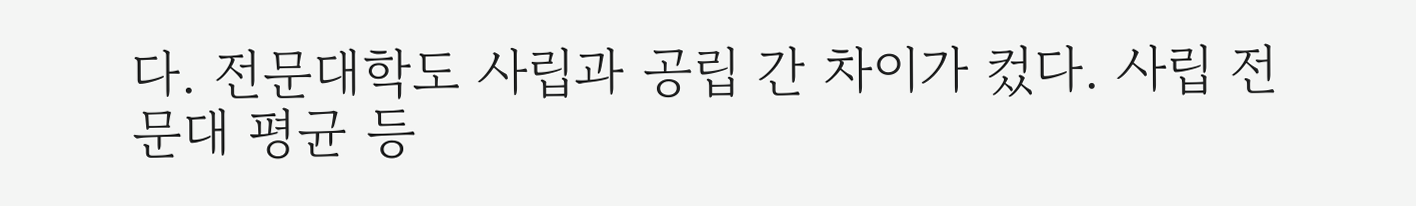다. 전문대학도 사립과 공립 간 차이가 컸다. 사립 전문대 평균 등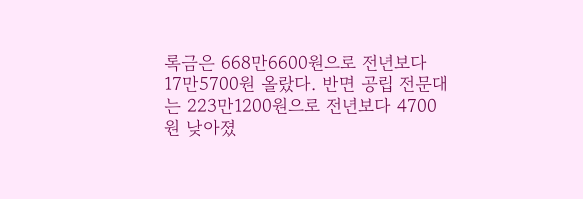록금은 668만6600원으로 전년보다 17만5700원 올랐다. 반면 공립 전문대는 223만1200원으로 전년보다 4700원 낮아졌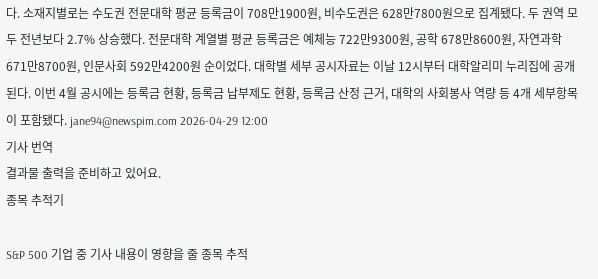다. 소재지별로는 수도권 전문대학 평균 등록금이 708만1900원, 비수도권은 628만7800원으로 집계됐다. 두 권역 모두 전년보다 2.7% 상승했다. 전문대학 계열별 평균 등록금은 예체능 722만9300원, 공학 678만8600원, 자연과학 671만8700원, 인문사회 592만4200원 순이었다. 대학별 세부 공시자료는 이날 12시부터 대학알리미 누리집에 공개된다. 이번 4월 공시에는 등록금 현황, 등록금 납부제도 현황, 등록금 산정 근거, 대학의 사회봉사 역량 등 4개 세부항목이 포함됐다. jane94@newspim.com 2026-04-29 12:00
기사 번역
결과물 출력을 준비하고 있어요.
종목 추적기

S&P 500 기업 중 기사 내용이 영향을 줄 종목 추적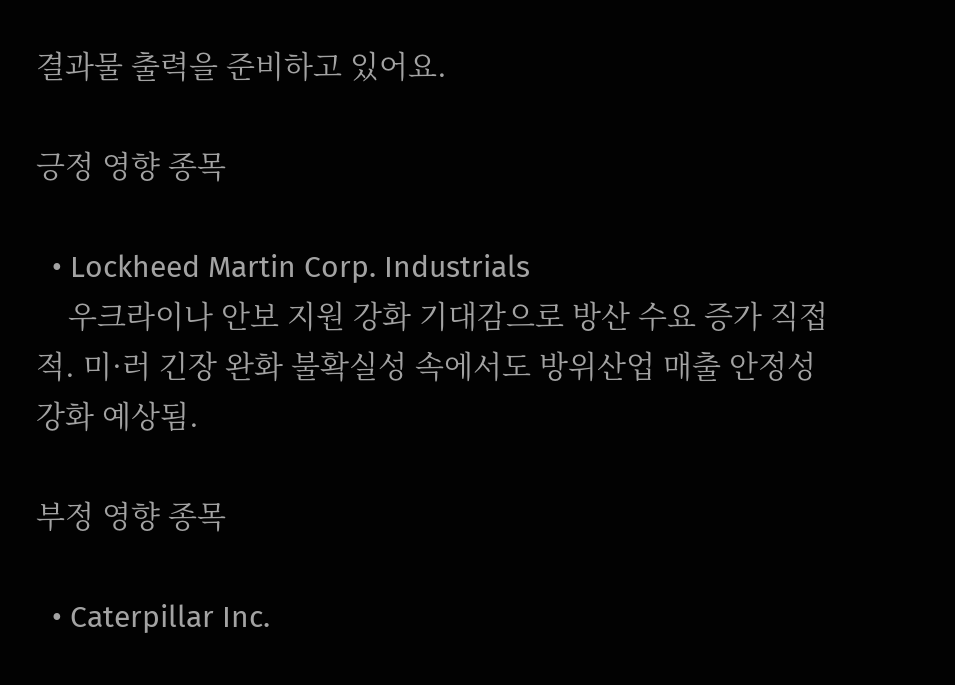결과물 출력을 준비하고 있어요.

긍정 영향 종목

  • Lockheed Martin Corp. Industrials
    우크라이나 안보 지원 강화 기대감으로 방산 수요 증가 직접적. 미·러 긴장 완화 불확실성 속에서도 방위산업 매출 안정성 강화 예상됨.

부정 영향 종목

  • Caterpillar Inc.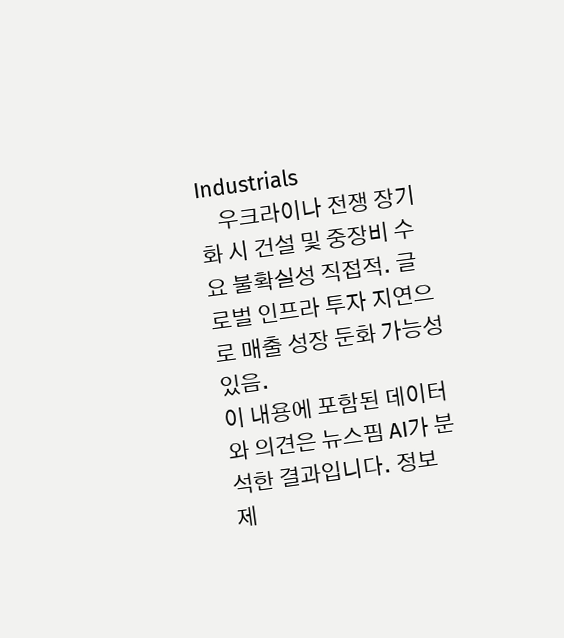Industrials
    우크라이나 전쟁 장기화 시 건설 및 중장비 수요 불확실성 직접적. 글로벌 인프라 투자 지연으로 매출 성장 둔화 가능성 있음.
이 내용에 포함된 데이터와 의견은 뉴스핌 AI가 분석한 결과입니다. 정보 제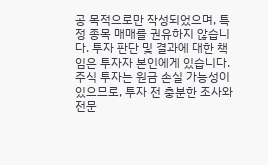공 목적으로만 작성되었으며, 특정 종목 매매를 권유하지 않습니다. 투자 판단 및 결과에 대한 책임은 투자자 본인에게 있습니다. 주식 투자는 원금 손실 가능성이 있으므로, 투자 전 충분한 조사와 전문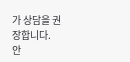가 상담을 권장합니다.
안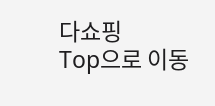다쇼핑
Top으로 이동